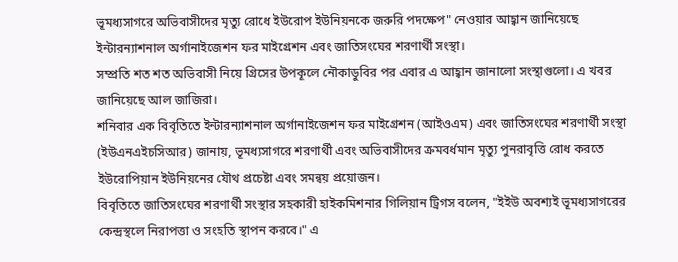ভূমধ্যসাগরে অভিবাসীদের মৃত্যু রোধে ইউরোপ ইউনিয়নকে জরুরি পদক্ষেপ" নেওয়ার আহ্বান জানিয়েছে ইন্টারন্যাশনাল অর্গানাইজেশন ফর মাইগ্রেশন এবং জাতিসংঘের শরণার্থী সংস্থা।
সম্প্রতি শত শত অভিবাসী নিয়ে গ্রিসের উপকূলে নৌকাডুবির পর এবার এ আহ্বান জানালো সংস্থাগুলো। এ খবর জানিয়েছে আল জাজিরা।
শনিবার এক বিবৃতিতে ইন্টারন্যাশনাল অর্গানাইজেশন ফর মাইগ্রেশন (আইওএম) এবং জাতিসংঘের শরণার্থী সংস্থা (ইউএনএইচসিআর) জানায়, ভূমধ্যসাগরে শরণার্থী এবং অভিবাসীদের ক্রমবর্ধমান মৃত্যু পুনরাবৃত্তি রোধ করতে ইউরোপিয়ান ইউনিয়নের যৌথ প্রচেষ্টা এবং সমন্বয় প্রয়োজন।
বিবৃতিতে জাতিসংঘের শরণার্থী সংস্থার সহকারী হাইকমিশনার গিলিয়ান ট্রিগস বলেন, "ইইউ অবশ্যই ভূমধ্যসাগরের কেন্দ্রস্থলে নিরাপত্তা ও সংহতি স্থাপন করবে।" এ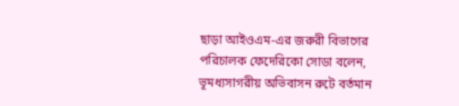ছাড়া আইওএম-এর জরুরী বিভাগের পরিচালক ফেদেরিকো সোডা বলেন, ভূমধ্যসাগরীয় অভিবাসন রুটে বর্তমান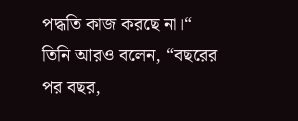পদ্ধতি কাজ করছে না।“
তিনি আরও বলেন, “বছরের পর বছর,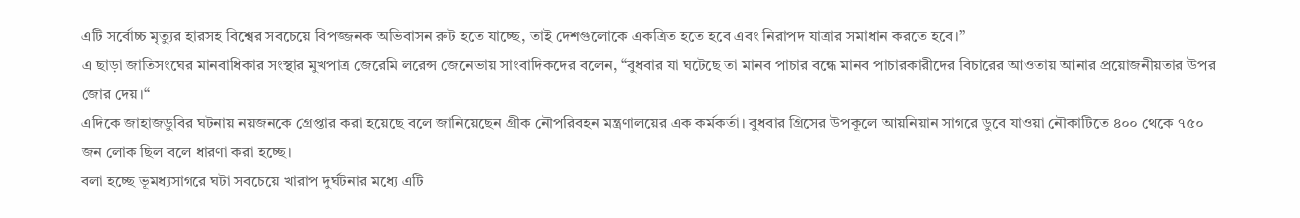এটি সর্বোচ্চ মৃত্যুর হারসহ বিশ্বের সবচেয়ে বিপজ্জনক অভিবাসন রুট হতে যাচ্ছে, তাই দেশগুলোকে একত্রিত হতে হবে এবং নিরাপদ যাত্রার সমাধান করতে হবে।”
এ ছাড়া জাতিসংঘের মানবাধিকার সংস্থার মুখপাত্র জেরেমি লরেন্স জেনেভায় সাংবাদিকদের বলেন, “বুধবার যা ঘটেছে তা মানব পাচার বন্ধে মানব পাচারকারীদের বিচারের আওতায় আনার প্রয়োজনীয়তার উপর জোর দেয়।“
এদিকে জাহাজডুবির ঘটনায় নয়জনকে গ্রেপ্তার করা হয়েছে বলে জানিয়েছেন গ্রীক নৌপরিবহন মন্ত্রণালয়ের এক কর্মকর্তা। বুধবার গ্রিসের উপকূলে আয়নিয়ান সাগরে ডুবে যাওয়া নৌকাটিতে ৪০০ থেকে ৭৫০ জন লোক ছিল বলে ধারণা করা হচ্ছে।
বলা হচ্ছে ভূমধ্যসাগরে ঘটা সবচেয়ে খারাপ দুর্ঘটনার মধ্যে এটি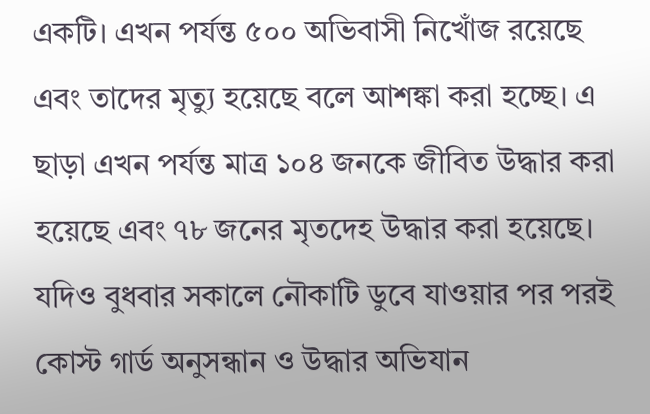একটি। এখন পর্যন্ত ৫০০ অভিবাসী নিখোঁজ রয়েছে এবং তাদের মৃত্যু হয়েছে বলে আশঙ্কা করা হচ্ছে। এ ছাড়া এখন পর্যন্ত মাত্র ১০৪ জনকে জীবিত উদ্ধার করা হয়েছে এবং ৭৮ জনের মৃতদেহ উদ্ধার করা হয়েছে।
যদিও বুধবার সকালে নৌকাটি ডুবে যাওয়ার পর পরই কোস্ট গার্ড অনুসন্ধান ও উদ্ধার অভিযান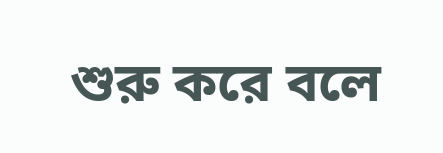শুরু করে বলে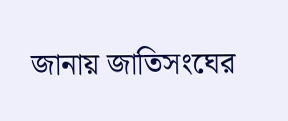জানায় জাতিসংঘের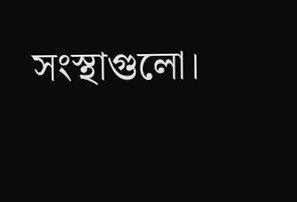সংস্থাগুলো।